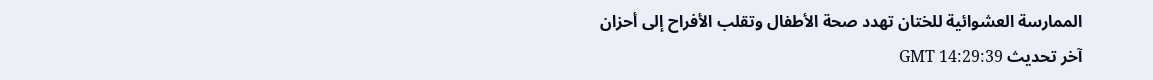الممارسة العشوائية للختان تهدد صحة الأطفال وتقلب الأفراح إلى أحزان
آخر تحديث GMT 14:29:39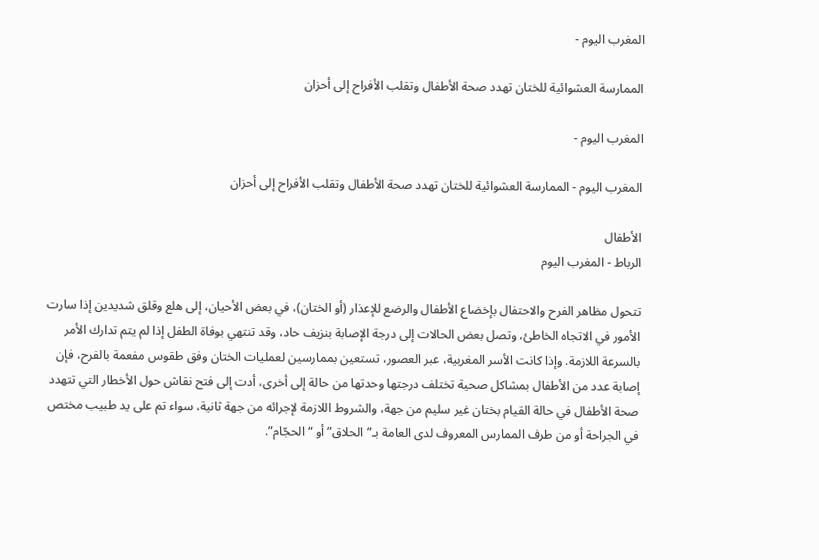المغرب اليوم -

الممارسة العشوائية للختان تهدد صحة الأطفال وتقلب الأفراح إلى أحزان

المغرب اليوم -

المغرب اليوم - الممارسة العشوائية للختان تهدد صحة الأطفال وتقلب الأفراح إلى أحزان

الأطفال
الرباط - المغرب اليوم

تتحول مظاهر الفرح والاحتفال بإخضاع الأطفال والرضع للإعذار (أو الختان)، في بعض الأحيان، إلى هلع وقلق شديدين إذا سارت الأمور في الاتجاه الخاطئ، وتصل بعض الحالات إلى درجة الإصابة بنزيف حاد، وقد تنتهي بوفاة الطفل إذا لم يتم تدارك الأمر بالسرعة اللازمة. وإذا كانت الأسر المغربية، عبر العصور، تستعين بممارسين لعمليات الختان وفق طقوس مفعمة بالفرح، فإن إصابة عدد من الأطفال بمشاكل صحية تختلف درجتها وحدتها من حالة إلى أخرى، أدت إلى فتح نقاش حول الأخطار التي تتهدد صحة الأطفال في حالة القيام بختان غير سليم من جهة، والشروط اللازمة لإجرائه من جهة ثانية، سواء تم على يد طبيب مختص في الجراحة أو من طرف الممارس المعروف لدى العامة بـ”الحلاق” أو “الحجّام”.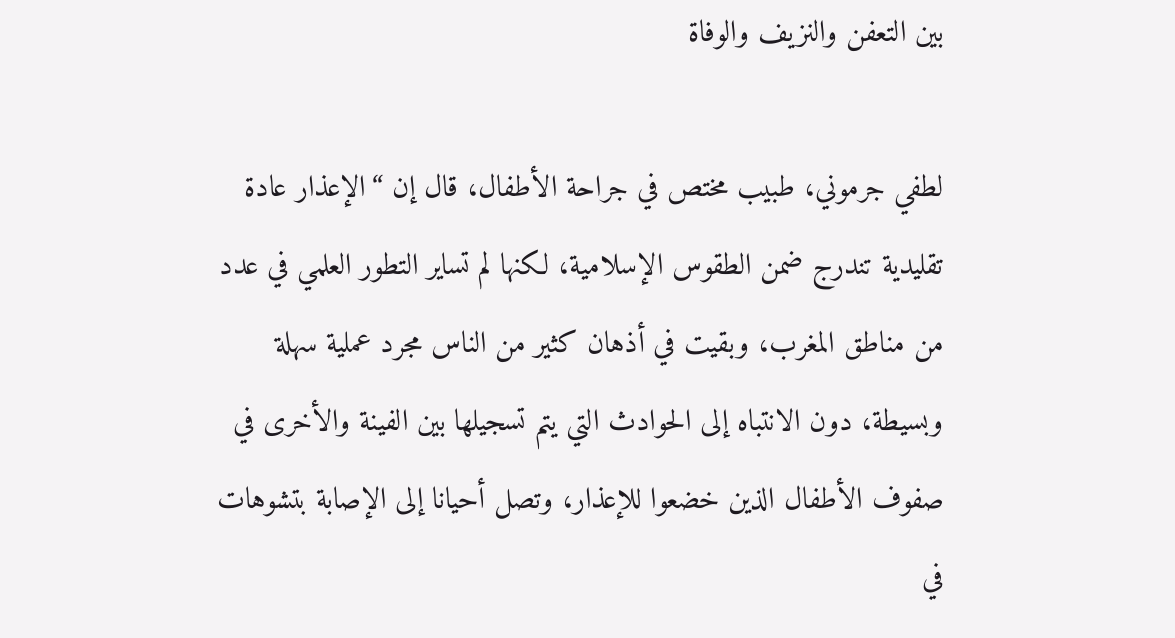بين التعفن والنزيف والوفاة

لطفي جرموني، طبيب مختص في جراحة الأطفال، قال إن “الإعذار عادة تقليدية تندرج ضمن الطقوس الإسلامية، لكنها لم تساير التطور العلمي في عدد من مناطق المغرب، وبقيت في أذهان كثير من الناس مجرد عملية سهلة وبسيطة، دون الانتباه إلى الحوادث التي يتم تسجيلها بين الفينة والأخرى في صفوف الأطفال الذين خضعوا للإعذار، وتصل أحيانا إلى الإصابة بتشوهات في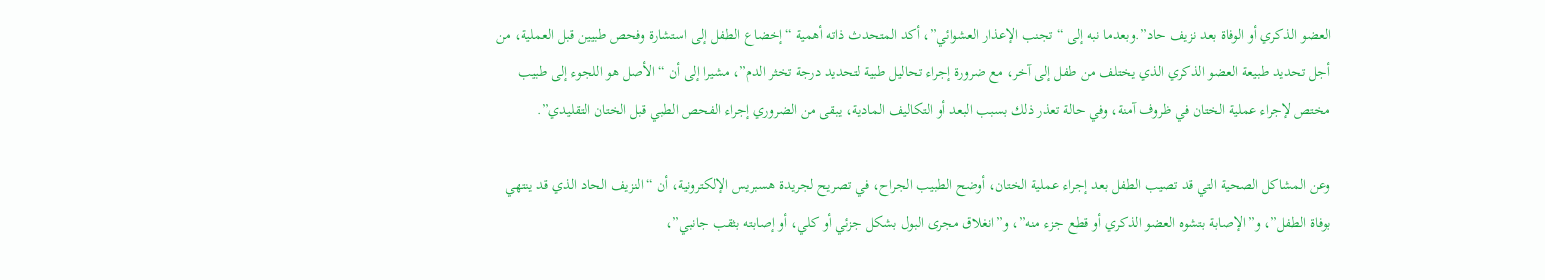العضو الذكري أو الوفاة بعد نزيف حاد”.وبعدما نبه إلى “تجنب الإعذار العشوائي”، أكد المتحدث ذاته أهمية “إخضاع الطفل إلى استشارة وفحص طبيين قبل العملية، من أجل تحديد طبيعة العضو الذكري الذي يختلف من طفل إلى آخر، مع ضرورة إجراء تحاليل طبية لتحديد درجة تخثر الدم”، مشيرا إلى أن “الأصل هو اللجوء إلى طبيب مختص لإجراء عملية الختان في ظروف آمنة، وفي حالة تعذر ذلك بسبب البعد أو التكاليف المادية، يبقى من الضروري إجراء الفحص الطبي قبل الختان التقليدي”.

وعن المشاكل الصحية التي قد تصيب الطفل بعد إجراء عملية الختان، أوضح الطبيب الجراح، في تصريح لجريدة هسبريس الإلكترونية، أن “النزيف الحاد الذي قد ينتهي بوفاة الطفل”، و”الإصابة بتشوه العضو الذكري أو قطع جزء منه”، و”انغلاق مجرى البول بشكل جزئي أو كلي، أو إصابته بثقب جانبي”،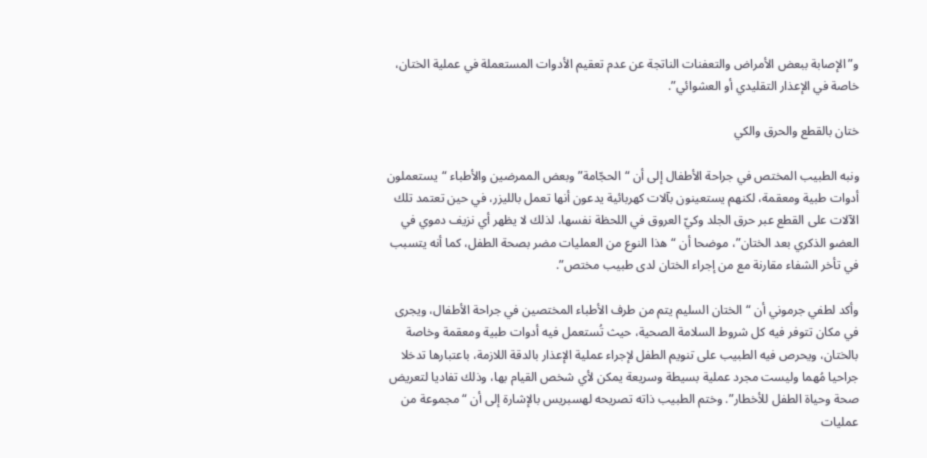و”الإصابة ببعض الأمراض والتعفنات الناتجة عن عدم تعقيم الأدوات المستعملة في عملية الختان، خاصة في الإعذار التقليدي أو العشوائي”.

ختان بالقطع والحرق والكي

ونبه الطبيب المختص في جراحة الأطفال إلى أن “الحجّامة” وبعض الممرضين والأطباء “يستعملون أدوات طبية ومعقمة، لكنهم يستعينون بآلات كهربائية يدعون أنها تعمل بالليزر، في حين تعتمد تلك الآلات على القطع عبر حرق الجلد وكيّ العروق في اللحظة نفسها، لذلك لا يظهر أي نزيف دموي في العضو الذكري بعد الختان”، موضحا أن “هذا النوع من العمليات مضر بصحة الطفل، كما أنه يتسبب في تأخر الشفاء مقارنة مع من إجراء الختان لدى طبيب مختص”.

وأكد لطفي جرموني أن “الختان السليم يتم من طرف الأطباء المختصين في جراحة الأطفال، ويجرى في مكان تتوفر فيه كل شروط السلامة الصحية، حيث تُستعمل فيه أدوات طبية ومعقمة وخاصة بالختان، ويحرص فيه الطبيب على تنويم الطفل لإجراء عملية الإعذار بالدقة اللازمة، باعتبارها تدخلا جراحيا مُهما وليست مجرد عملية بسيطة وسريعة يمكن لأي شخص القيام بها، وذلك تفاديا لتعريض صحة وحياة الطفل للأخطار”. وختم الطبيب ذاته تصريحه لهسبريس بالإشارة إلى أن “مجموعة من عمليات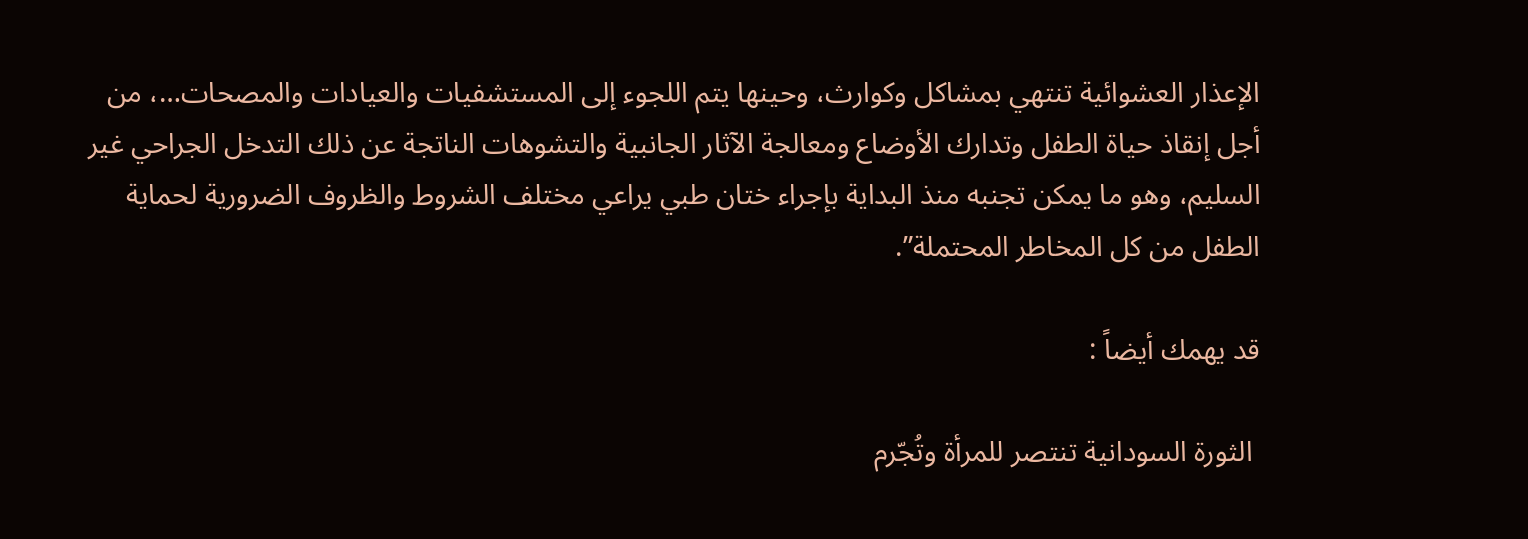الإعذار العشوائية تنتهي بمشاكل وكوارث، وحينها يتم اللجوء إلى المستشفيات والعيادات والمصحات…، من أجل إنقاذ حياة الطفل وتدارك الأوضاع ومعالجة الآثار الجانبية والتشوهات الناتجة عن ذلك التدخل الجراحي غير السليم، وهو ما يمكن تجنبه منذ البداية بإجراء ختان طبي يراعي مختلف الشروط والظروف الضرورية لحماية الطفل من كل المخاطر المحتملة”.

قد يهمك أيضاً :

 الثورة السودانية تنتصر للمرأة وتُجّرم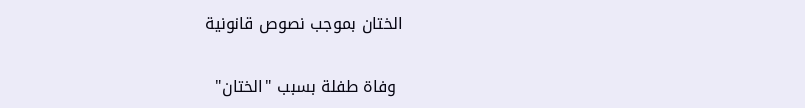الختان بموجب نصوص قانونية

 وفاة طفلة بسبب "الختان"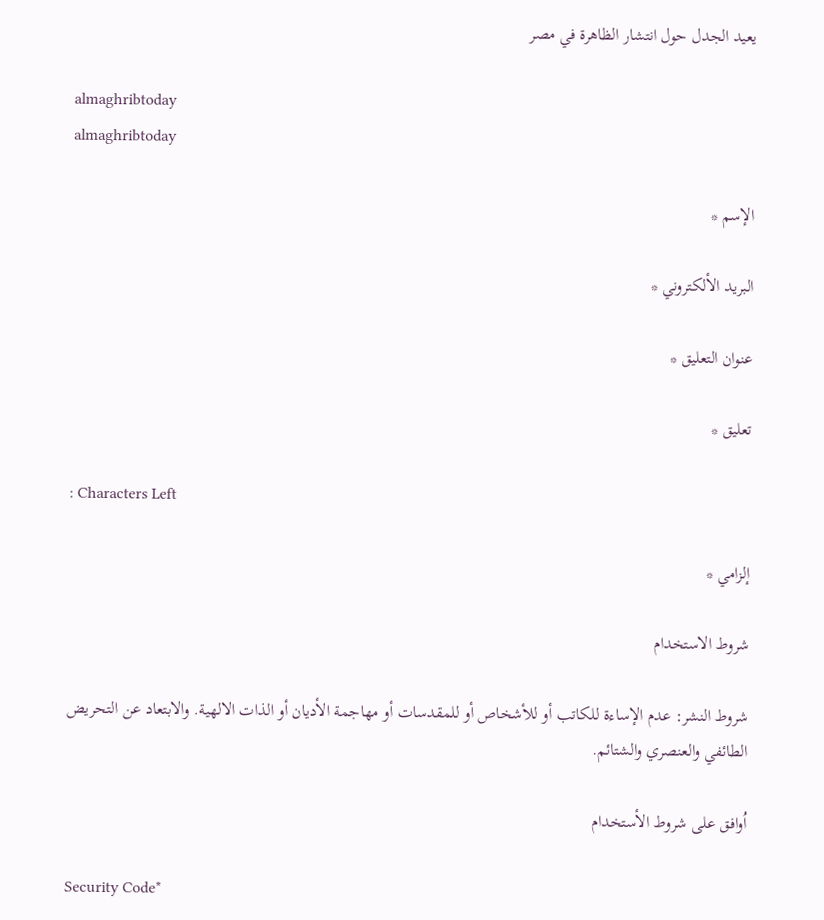يعيد الجدل حول انتشار الظاهرة في مصر

almaghribtoday
almaghribtoday

الإسم *

البريد الألكتروني *

عنوان التعليق *

تعليق *

: Characters Left

إلزامي *

شروط الاستخدام

شروط النشر: عدم الإساءة للكاتب أو للأشخاص أو للمقدسات أو مهاجمة الأديان أو الذات الالهية. والابتعاد عن التحريض الطائفي والعنصري والشتائم.

اُوافق على شروط الأستخدام

Security Code*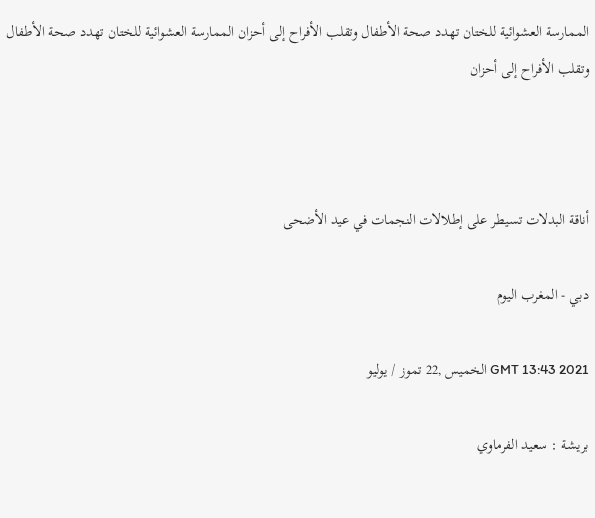الممارسة العشوائية للختان تهدد صحة الأطفال وتقلب الأفراح إلى أحزان الممارسة العشوائية للختان تهدد صحة الأطفال وتقلب الأفراح إلى أحزان



أناقة البدلات تسيطر على إطلالات النجمات في عيد الأضحى

دبي - المغرب اليوم

GMT 13:43 2021 الخميس ,22 تموز / يوليو

بريشة : سعيد الفرماوي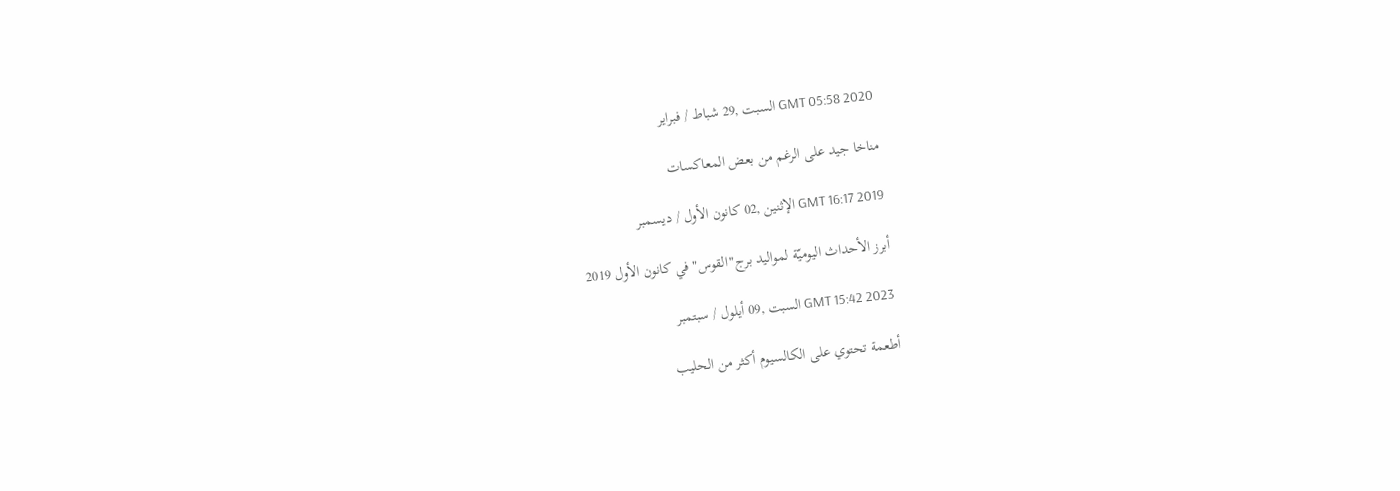GMT 05:58 2020 السبت ,29 شباط / فبراير

مناخا جيد على الرغم من بعض المعاكسات

GMT 16:17 2019 الإثنين ,02 كانون الأول / ديسمبر

أبرز الأحداث اليوميّة لمواليد برج"القوس" في كانون الأول 2019

GMT 15:42 2023 السبت ,09 أيلول / سبتمبر

أطعمة تحتوي على الكالسيوم أكثر من الحليب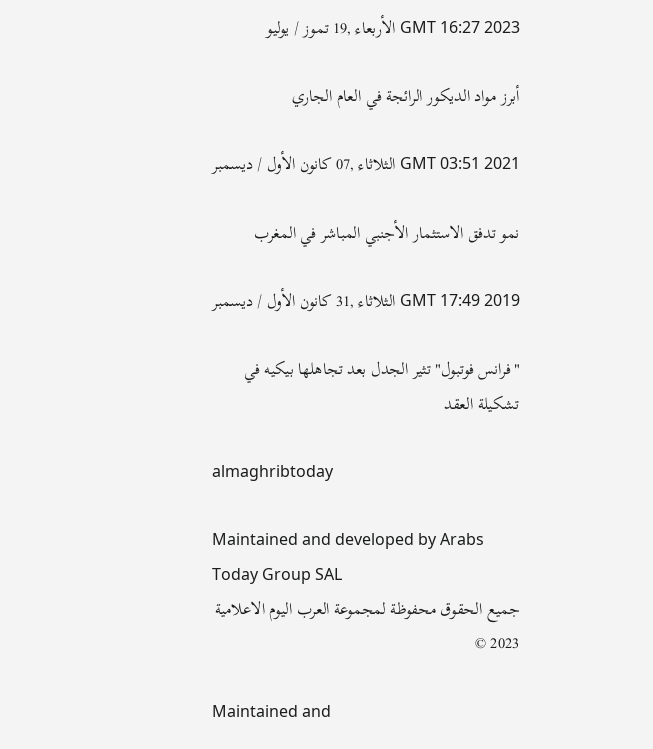GMT 16:27 2023 الأربعاء ,19 تموز / يوليو

أبرز مواد الديكور الرائجة في العام الجاري

GMT 03:51 2021 الثلاثاء ,07 كانون الأول / ديسمبر

نمو تدفق الاستثمار الأجنبي المباشر في المغرب

GMT 17:49 2019 الثلاثاء ,31 كانون الأول / ديسمبر

"فرانس فوتبول" تثير الجدل بعد تجاهلها بيكيه في تشكيلة العقد

almaghribtoday

Maintained and developed by Arabs Today Group SAL
جميع الحقوق محفوظة لمجموعة العرب اليوم الاعلامية 2023 ©

Maintained and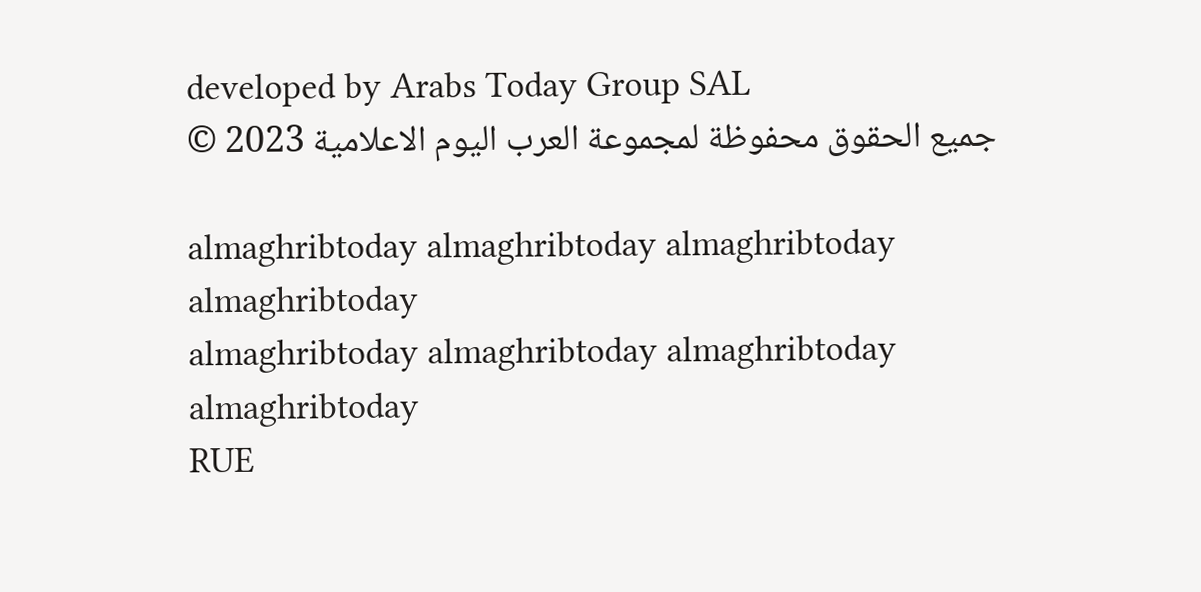developed by Arabs Today Group SAL
جميع الحقوق محفوظة لمجموعة العرب اليوم الاعلامية 2023 ©

almaghribtoday almaghribtoday almaghribtoday almaghribtoday
almaghribtoday almaghribtoday almaghribtoday
almaghribtoday
RUE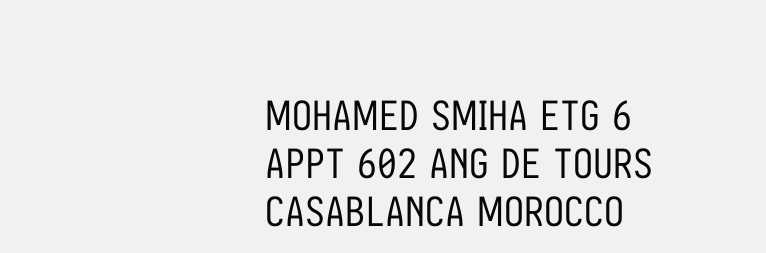MOHAMED SMIHA ETG 6 APPT 602 ANG DE TOURS CASABLANCA MOROCCO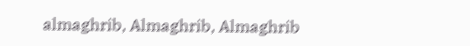almaghrib, Almaghrib, Almaghrib